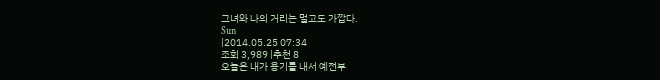그녀와 나의 거리는 멀고도 가깝다.
Sun
|2014.05.25 07:34
조회 3,989 |추천 8
오늘은 내가 용기를 내서 예전부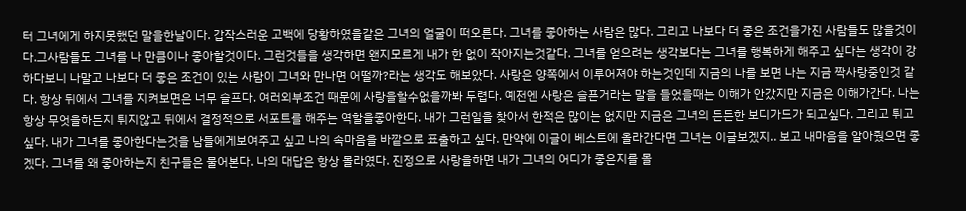터 그녀에게 하지못했던 말을한날이다. 갑작스러운 고백에 당황하였을같은 그녀의 얼굴이 떠오른다. 그녀를 좋아하는 사람은 많다. 그리고 나보다 더 좋은 조건을가진 사람들도 많을것이다.그사람들도 그녀를 나 만큼이나 좋아할것이다. 그런것들을 생각하면 왠지모르게 내가 한 없이 작아지는것같다. 그녀를 얻으려는 생각보다는 그녀를 행복하게 해주고 싶다는 생각이 강하다보니 나말고 나보다 더 좋은 조건이 있는 사람이 그녀와 만나면 어떨까?라는 생각도 해보았다. 사랑은 양쪽에서 이루어져야 하는것인데 지금의 나를 보면 나는 지금 짝사랑중인것 같다. 항상 뒤에서 그녀를 지켜보면은 너무 슬프다. 여러외부조건 때문에 사랑을할수없을까봐 두렵다. 예전엔 사랑은 슬픈거라는 말을 들었을때는 이해가 안갔지만 지금은 이해가간다. 나는항상 무엇을하든지 튀지않고 뒤에서 결정적으로 서포트를 해주는 역할을좋아한다. 내가 그런일을 찾아서 한적은 많이는 없지만 지금은 그녀의 든든한 보디가드가 되고싶다. 그리고 튀고싶다. 내가 그녀를 좋아한다는것을 남들에게보여주고 싶고 나의 속마음을 바깥으로 표출하고 싶다. 만약에 이글이 베스트에 올라간다면 그녀는 이글보겠지.. 보고 내마음을 알아줬으면 좋겠다. 그녀를 왜 좋아하는지 친구들은 물어본다. 나의 대답은 항상 몰라였다. 진정으로 사랑을하면 내가 그녀의 어디가 좋은지를 몰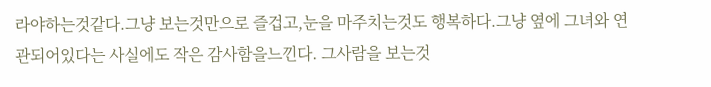라야하는것같다.그냥 보는것만으로 즐겁고,눈을 마주치는것도 행복하다.그냥 옆에 그녀와 연관되어있다는 사실에도 작은 감사함을느낀다. 그사람을 보는것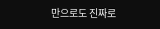만으로도 진짜로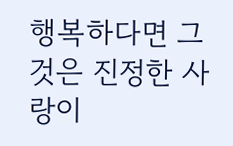행복하다면 그것은 진정한 사랑이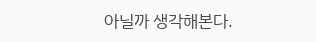아닐까 생각해본다.